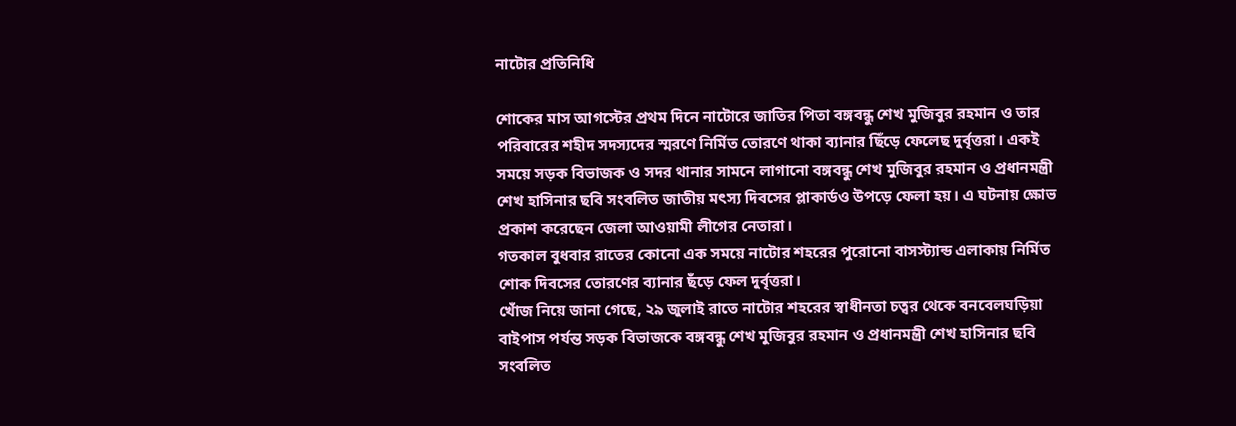নাটোর প্রতিনিধি

শোকের মাস আগস্টের প্রথম দিনে নাটোরে জাতির পিতা বঙ্গবন্ধু শেখ মুজিবুর রহমান ও তার পরিবারের শহীদ সদস্যদের স্মরণে নির্মিত তোরণে থাকা ব্যানার ছিঁড়ে ফেলেছ দুর্বৃত্তরা। একই সময়ে সড়ক বিভাজক ও সদর থানার সামনে লাগানো বঙ্গবন্ধু শেখ মুজিবুর রহমান ও প্রধানমন্ত্রী শেখ হাসিনার ছবি সংবলিত জাতীয় মৎস্য দিবসের প্লাকার্ডও উপড়ে ফেলা হয়। এ ঘটনায় ক্ষোভ প্রকাশ করেছেন জেলা আওয়ামী লীগের নেতারা।
গতকাল বুধবার রাতের কোনো এক সময়ে নাটোর শহরের পুরোনো বাসস্ট্যান্ড এলাকায় নির্মিত শোক দিবসের তোরণের ব্যানার ছঁড়ে ফেল দুর্বৃত্তরা।
খোঁজ নিয়ে জানা গেছে, ২৯ জুলাই রাতে নাটোর শহরের স্বাধীনতা চত্বর থেকে বনবেলঘড়িয়া বাইপাস পর্যন্ত সড়ক বিভাজকে বঙ্গবন্ধু শেখ মুজিবুর রহমান ও প্রধানমন্ত্রী শেখ হাসিনার ছবি সংবলিত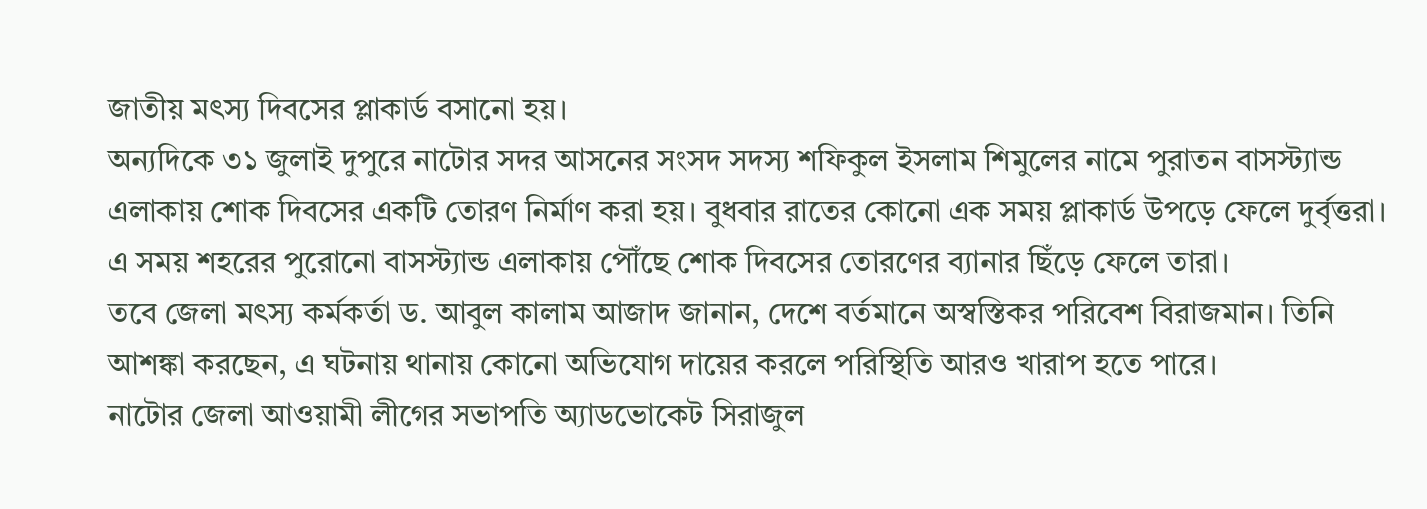জাতীয় মৎস্য দিবসের প্লাকার্ড বসানো হয়।
অন্যদিকে ৩১ জুলাই দুপুরে নাটোর সদর আসনের সংসদ সদস্য শফিকুল ইসলাম শিমুলের নামে পুরাতন বাসস্ট্যান্ড এলাকায় শোক দিবসের একটি তোরণ নির্মাণ করা হয়। বুধবার রাতের কোনো এক সময় প্লাকার্ড উপড়ে ফেলে দুর্বৃত্তরা। এ সময় শহরের পুরোনো বাসস্ট্যান্ড এলাকায় পৌঁছে শোক দিবসের তোরণের ব্যানার ছিঁড়ে ফেলে তারা।
তবে জেলা মৎস্য কর্মকর্তা ড. আবুল কালাম আজাদ জানান, দেশে বর্তমানে অস্বস্তিকর পরিবেশ বিরাজমান। তিনি আশঙ্কা করছেন, এ ঘটনায় থানায় কোনো অভিযোগ দায়ের করলে পরিস্থিতি আরও খারাপ হতে পারে।
নাটোর জেলা আওয়ামী লীগের সভাপতি অ্যাডভোকেট সিরাজুল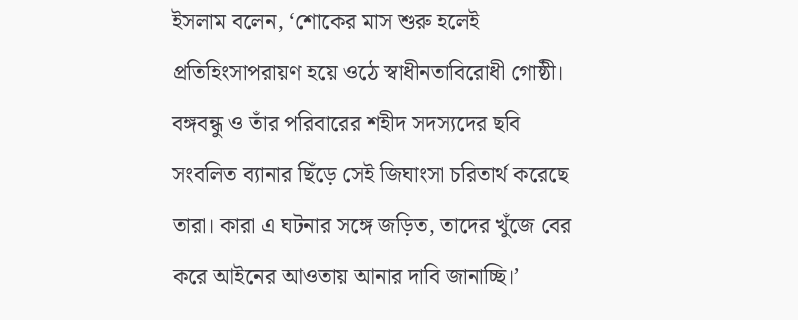ইসলাম বলেন, ‘শোকের মাস শুরু হলেই প্রতিহিংসাপরায়ণ হয়ে ওঠে স্বাধীনতাবিরোধী গোষ্ঠী। বঙ্গবন্ধু ও তাঁর পরিবারের শহীদ সদস্যদের ছবি সংবলিত ব্যানার ছিঁড়ে সেই জিঘাংসা চরিতার্থ করেছে তারা। কারা এ ঘটনার সঙ্গে জড়িত, তাদের খুঁজে বের করে আইনের আওতায় আনার দাবি জানাচ্ছি।’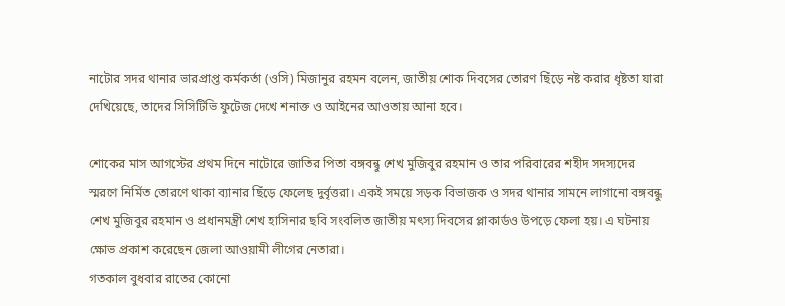নাটোর সদর থানার ভারপ্রাপ্ত কর্মকর্তা (ওসি) মিজানুর রহমন বলেন, জাতীয় শোক দিবসের তোরণ ছিঁড়ে নষ্ট করার ধৃষ্টতা যারা দেখিয়েছে, তাদের সিসিটিভি ফুটেজ দেখে শনাক্ত ও আইনের আওতায় আনা হবে।

শোকের মাস আগস্টের প্রথম দিনে নাটোরে জাতির পিতা বঙ্গবন্ধু শেখ মুজিবুর রহমান ও তার পরিবারের শহীদ সদস্যদের স্মরণে নির্মিত তোরণে থাকা ব্যানার ছিঁড়ে ফেলেছ দুর্বৃত্তরা। একই সময়ে সড়ক বিভাজক ও সদর থানার সামনে লাগানো বঙ্গবন্ধু শেখ মুজিবুর রহমান ও প্রধানমন্ত্রী শেখ হাসিনার ছবি সংবলিত জাতীয় মৎস্য দিবসের প্লাকার্ডও উপড়ে ফেলা হয়। এ ঘটনায় ক্ষোভ প্রকাশ করেছেন জেলা আওয়ামী লীগের নেতারা।
গতকাল বুধবার রাতের কোনো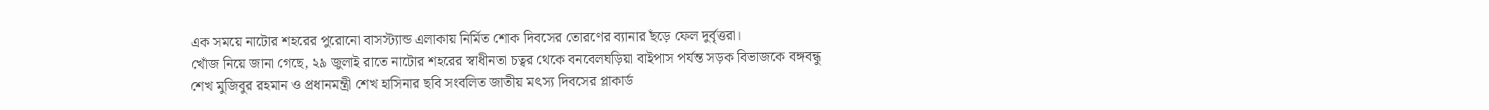এক সময়ে নাটোর শহরের পুরোনো বাসস্ট্যান্ড এলাকায় নির্মিত শোক দিবসের তোরণের ব্যানার ছঁড়ে ফেল দুর্বৃত্তরা।
খোঁজ নিয়ে জানা গেছে, ২৯ জুলাই রাতে নাটোর শহরের স্বাধীনতা চত্বর থেকে বনবেলঘড়িয়া বাইপাস পর্যন্ত সড়ক বিভাজকে বঙ্গবন্ধু শেখ মুজিবুর রহমান ও প্রধানমন্ত্রী শেখ হাসিনার ছবি সংবলিত জাতীয় মৎস্য দিবসের প্লাকার্ড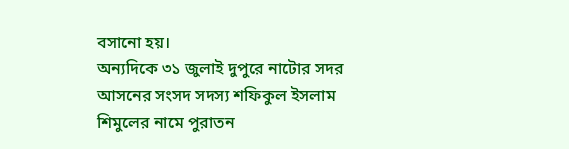বসানো হয়।
অন্যদিকে ৩১ জুলাই দুপুরে নাটোর সদর আসনের সংসদ সদস্য শফিকুল ইসলাম শিমুলের নামে পুরাতন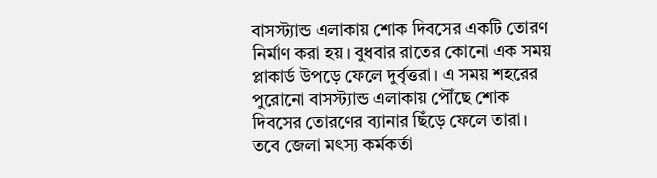বাসস্ট্যান্ড এলাকায় শোক দিবসের একটি তোরণ নির্মাণ করা হয়। বুধবার রাতের কোনো এক সময় প্লাকার্ড উপড়ে ফেলে দুর্বৃত্তরা। এ সময় শহরের পুরোনো বাসস্ট্যান্ড এলাকায় পৌঁছে শোক দিবসের তোরণের ব্যানার ছিঁড়ে ফেলে তারা।
তবে জেলা মৎস্য কর্মকর্তা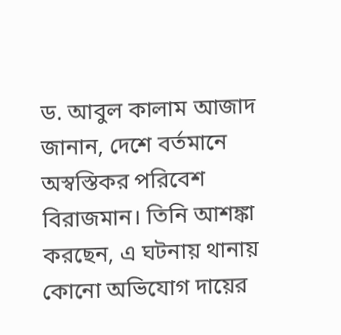ড. আবুল কালাম আজাদ জানান, দেশে বর্তমানে অস্বস্তিকর পরিবেশ বিরাজমান। তিনি আশঙ্কা করছেন, এ ঘটনায় থানায় কোনো অভিযোগ দায়ের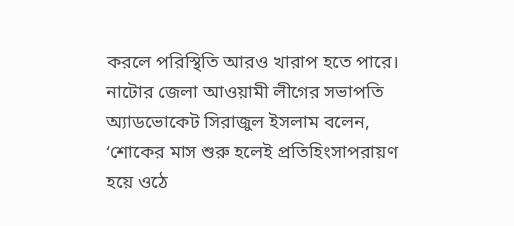করলে পরিস্থিতি আরও খারাপ হতে পারে।
নাটোর জেলা আওয়ামী লীগের সভাপতি অ্যাডভোকেট সিরাজুল ইসলাম বলেন, ‘শোকের মাস শুরু হলেই প্রতিহিংসাপরায়ণ হয়ে ওঠে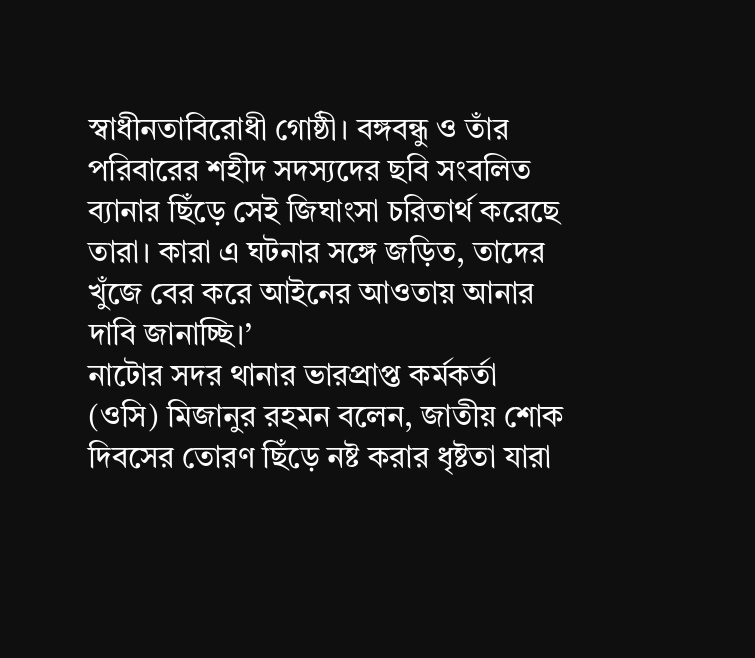স্বাধীনতাবিরোধী গোষ্ঠী। বঙ্গবন্ধু ও তাঁর পরিবারের শহীদ সদস্যদের ছবি সংবলিত ব্যানার ছিঁড়ে সেই জিঘাংসা চরিতার্থ করেছে তারা। কারা এ ঘটনার সঙ্গে জড়িত, তাদের খুঁজে বের করে আইনের আওতায় আনার দাবি জানাচ্ছি।’
নাটোর সদর থানার ভারপ্রাপ্ত কর্মকর্তা (ওসি) মিজানুর রহমন বলেন, জাতীয় শোক দিবসের তোরণ ছিঁড়ে নষ্ট করার ধৃষ্টতা যারা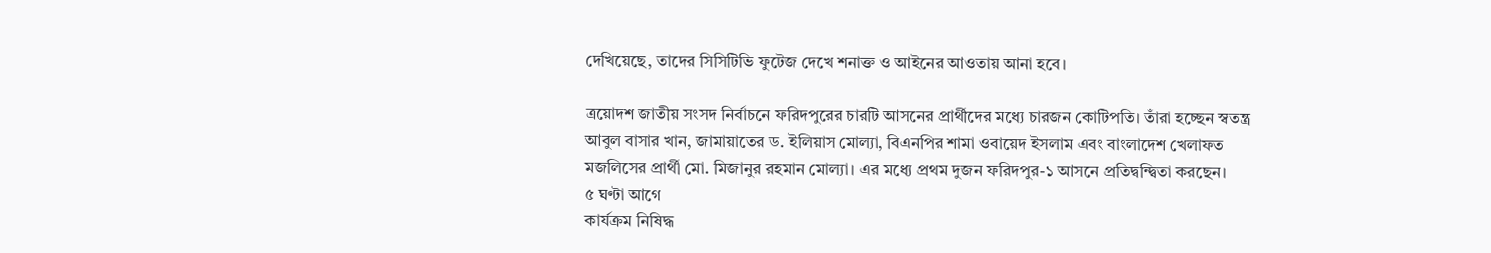দেখিয়েছে, তাদের সিসিটিভি ফুটেজ দেখে শনাক্ত ও আইনের আওতায় আনা হবে।

ত্রয়োদশ জাতীয় সংসদ নির্বাচনে ফরিদপুরের চারটি আসনের প্রার্থীদের মধ্যে চারজন কোটিপতি। তাঁরা হচ্ছেন স্বতন্ত্র আবুল বাসার খান, জামায়াতের ড. ইলিয়াস মোল্যা, বিএনপির শামা ওবায়েদ ইসলাম এবং বাংলাদেশ খেলাফত মজলিসের প্রার্থী মো. মিজানুর রহমান মোল্যা। এর মধ্যে প্রথম দুজন ফরিদপুর-১ আসনে প্রতিদ্বন্দ্বিতা করছেন।
৫ ঘণ্টা আগে
কার্যক্রম নিষিদ্ধ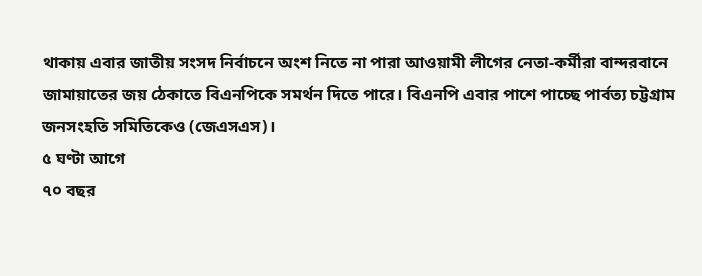থাকায় এবার জাতীয় সংসদ নির্বাচনে অংশ নিতে না পারা আওয়ামী লীগের নেতা-কর্মীরা বান্দরবানে জামায়াতের জয় ঠেকাতে বিএনপিকে সমর্থন দিতে পারে। বিএনপি এবার পাশে পাচ্ছে পার্বত্য চট্টগ্রাম জনসংহতি সমিতিকেও (জেএসএস)।
৫ ঘণ্টা আগে
৭০ বছর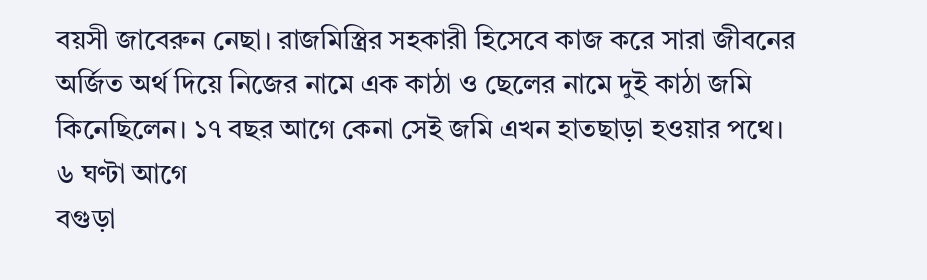বয়সী জাবেরুন নেছা। রাজমিস্ত্রির সহকারী হিসেবে কাজ করে সারা জীবনের অর্জিত অর্থ দিয়ে নিজের নামে এক কাঠা ও ছেলের নামে দুই কাঠা জমি কিনেছিলেন। ১৭ বছর আগে কেনা সেই জমি এখন হাতছাড়া হওয়ার পথে।
৬ ঘণ্টা আগে
বগুড়া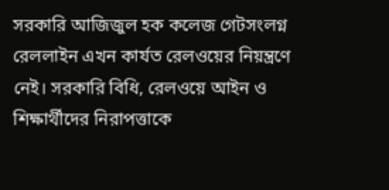সরকারি আজিজুল হক কলেজ গেটসংলগ্ন রেললাইন এখন কার্যত রেলওয়ের নিয়ন্ত্রণে নেই। সরকারি বিধি, রেলওয়ে আইন ও শিক্ষার্থীদের নিরাপত্তাকে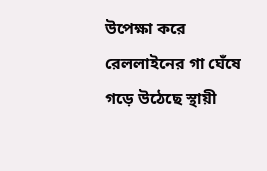উপেক্ষা করে রেললাইনের গা ঘেঁষে গড়ে উঠেছে স্থায়ী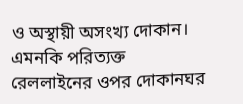ও অস্থায়ী অসংখ্য দোকান। এমনকি পরিত্যক্ত রেললাইনের ওপর দোকানঘর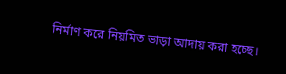নির্মাণ করে নিয়মিত ভাড়া আদায় করা হচ্ছে।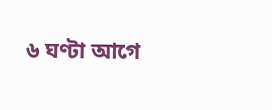৬ ঘণ্টা আগে